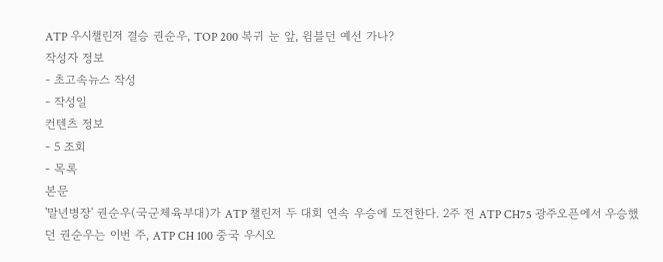ATP 우시챌린저 결승 권순우, TOP 200 복귀 눈 앞, 윔블던 예선 가나?
작성자 정보
- 초고속뉴스 작성
- 작성일
컨텐츠 정보
- 5 조회
- 목록
본문
'말년병장' 권순우(국군체육부대)가 ATP 챌린저 두 대회 연속 우승에 도전한다. 2주 전 ATP CH75 광주오픈에서 우승했던 권순우는 이번 주, ATP CH 100 중국 우시오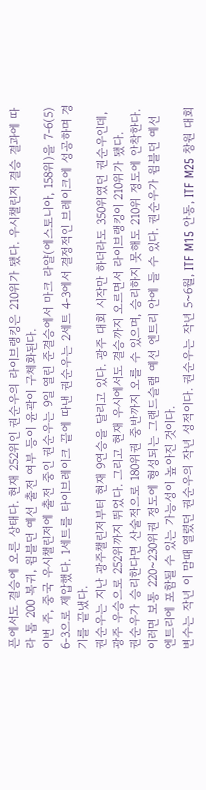픈에서도 결승에 오른 상태다. 현재 252위인 권순우의 라이브랭킹은 210위가 됐다. 우시챌린저 결승 결과에 따라 톱 200 복귀, 윔블던 예선 출전 여부 등이 윤곽이 구체화된다.
이번 주, 중국 우시챌린저에 출전 중인 권순우는 9일 열린 준결승에서 마크 라얄(에스토니아, 158위)을 7-6(5) 6-3으로 제압했다. 1세트를 타이브레이크 끝에 따낸 권순우는 2세트 4-3에서 결정적인 브레이크에 성공하며 경기를 끝냈다.
권순우는 지난 광주챌린저부터 현재 9연승을 달리고 있다. 광주 대회 시작만 하더라도 350위였던 권순우인데, 광주 우승으로 252위까지 뛰었다. 그리고 현재 우시에서도 결승까지 오르면서 라이브랭킹이 210위가 됐다.
권순우가 승리한다면 산술적으로 180위권 중반까지 오를 수 있으며, 승리하지 못해도 210위 정도에 안착한다. 이러면 보통 220~230위권 정도에 형성되는 그랜드슬램 예선 엔트리 안에 들 수 있다. 권순우가 윔블던 예선 엔트리에 포함될 수 있는 가능성이 높아진 것이다.
변수는 작년 이 맘때 열렸던 권순우의 작년 성적이다. 권순우는 작년 5~6월, ITF M15 안동, ITF M25 창원 대회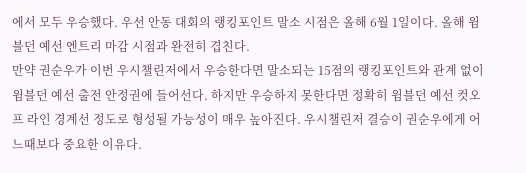에서 모두 우승했다. 우선 안동 대회의 랭킹포인트 말소 시점은 올해 6월 1일이다. 올해 윔블던 예선 엔트리 마감 시점과 완전히 겹친다.
만약 권순우가 이번 우시챌린저에서 우승한다면 말소되는 15점의 랭킹포인트와 관계 없이 윔블던 예선 출전 안정권에 들어선다. 하지만 우승하지 못한다면 정확히 윔블던 예선 컷오프 라인 경계선 정도로 형성될 가능성이 매우 높아진다. 우시챌린저 결승이 권순우에게 어느때보다 중요한 이유다.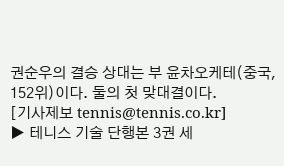권순우의 결승 상대는 부 윤차오케테(중국, 152위)이다. 둘의 첫 맞대결이다.
[기사제보 tennis@tennis.co.kr]
▶ 테니스 기술 단행본 3권 세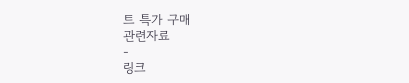트 특가 구매
관련자료
-
링크